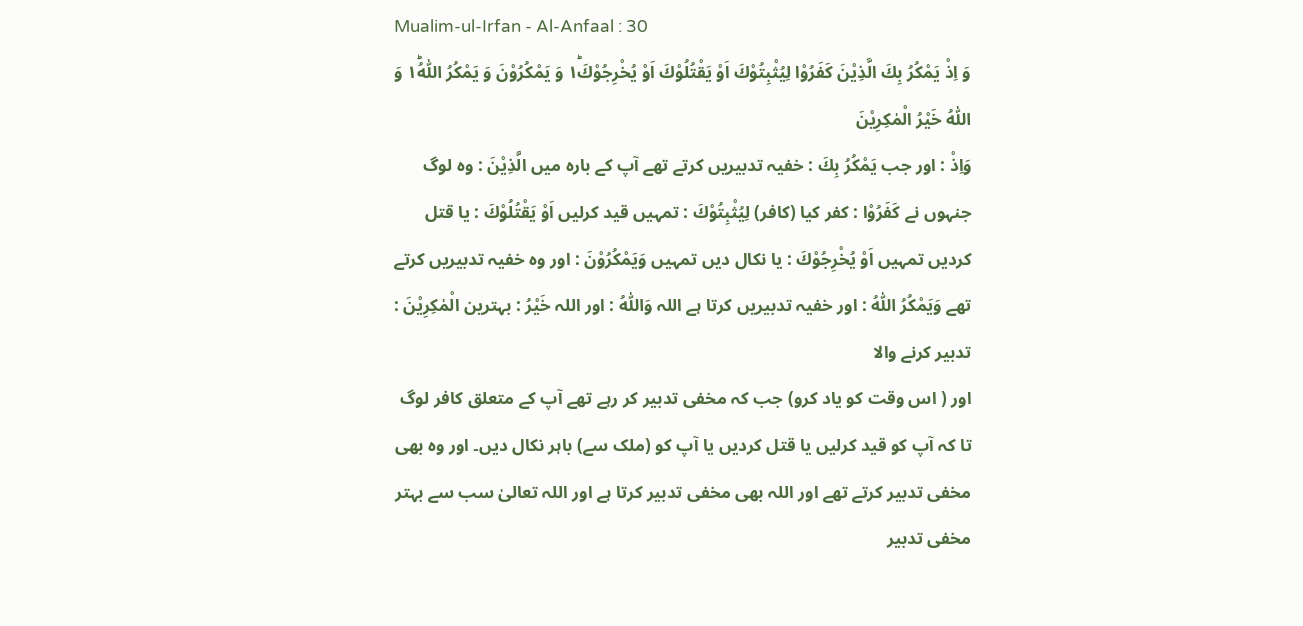Mualim-ul-Irfan - Al-Anfaal : 30
وَ اِذْ یَمْكُرُ بِكَ الَّذِیْنَ كَفَرُوْا لِیُثْبِتُوْكَ اَوْ یَقْتُلُوْكَ اَوْ یُخْرِجُوْكَ١ؕ وَ یَمْكُرُوْنَ وَ یَمْكُرُ اللّٰهُ١ؕ وَ اللّٰهُ خَیْرُ الْمٰكِرِیْنَ
وَاِذْ : اور جب يَمْكُرُ بِكَ : خفیہ تدبیریں کرتے تھے آپ کے بارہ میں الَّذِيْنَ : وہ لوگ جنہوں نے كَفَرُوْا : کفر کیا (کافر) لِيُثْبِتُوْكَ : تمہیں قید کرلیں اَوْ يَقْتُلُوْكَ : یا قتل کردیں تمہیں اَوْ يُخْرِجُوْكَ : یا نکال دیں تمہیں وَيَمْكُرُوْنَ : اور وہ خفیہ تدبیریں کرتے تھے وَيَمْكُرُ اللّٰهُ : اور خفیہ تدبیریں کرتا ہے اللہ وَاللّٰهُ : اور اللہ خَيْرُ : بہترین الْمٰكِرِيْنَ : تدبیر کرنے والا
اور ( اس وقت کو یاد کرو) جب کہ مخفی تدبیر کر رہے تھے آپ کے متعلق کافر لوگ تا کہ آپ کو قید کرلیں یا قتل کردیں یا آپ کو (ملک سے) باہر نکال دیں۔ اور وہ بھی مخفی تدبیر کرتے تھے اور اللہ بھی مخفی تدبیر کرتا ہے اور اللہ تعالیٰ سب سے بہتر مخفی تدبیر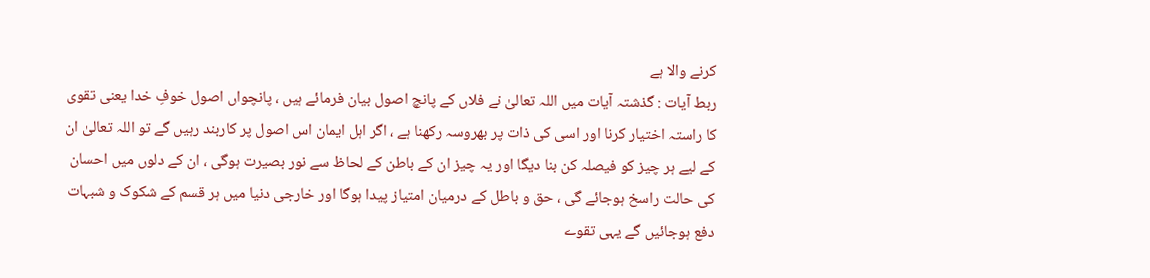کرنے والا ہے
ربط آیات : گذشتہ آیات میں اللہ تعالیٰ نے فلاں کے پانچ اصول بیان فرمائے ہیں ، پانچواں اصول خوفِ خدا یعنی تقوی کا راستہ اختیار کرنا اور اسی کی ذات پر بھروسہ رکھنا ہے ، اگر اہل ایمان اس اصول پر کاربند رہیں گے تو اللہ تعالیٰ ان کے لیے ہر چیز کو فیصلہ کن بنا دیگا اور یہ چیز ان کے باطن کے لحاظ سے نور بصیرت ہوگی ، ان کے دلوں میں احسان کی حالت راسخ ہوجائے گی ، حق و باطل کے درمیان امتیاز پیدا ہوگا اور خارجی دنیا میں ہر قسم کے شکوک و شبہات دفع ہوجائیں گے یہی تقوے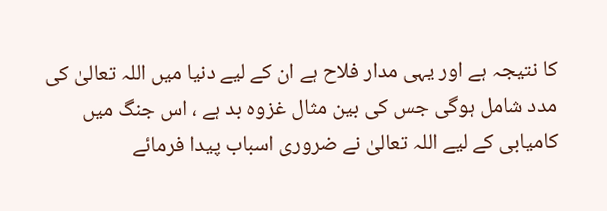کا نتیجہ ہے اور یہی مدار فلاح ہے ان کے لیے دنیا میں اللہ تعالیٰ کی مدد شامل ہوگی جس کی بین مثال غزوہ بد ہے ، اس جنگ میں کامیابی کے لیے اللہ تعالیٰ نے ضروری اسباب پیدا فرمائے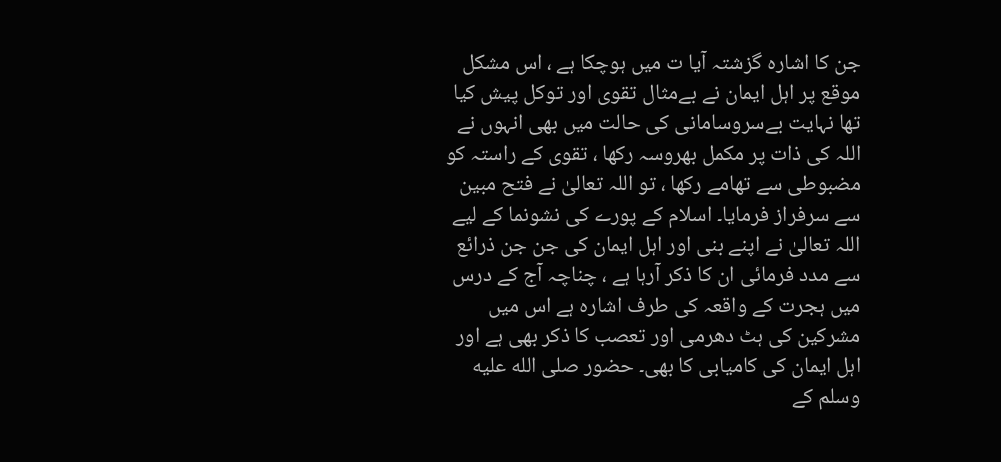جن کا اشارہ گزشتہ آیا ت میں ہوچکا ہے ، اس مشکل موقع پر اہل ایمان نے بےمثال تقوی اور توکل پیش کیا تھا نہایت بےسروسامانی کی حالت میں بھی انہوں نے اللہ کی ذات پر مکمل بھروسہ رکھا ، تقوی کے راستہ کو مضبوطی سے تھامے رکھا ، تو اللہ تعالیٰ نے فتح مبین سے سرفراز فرمایا۔ اسلام کے پورے کی نشونما کے لیے اللہ تعالیٰ نے اپنے بنی اور اہل ایمان کی جن جن ذرائع سے مدد فرمائی ان کا ذکر آرہا ہے ، چناچہ آج کے درس میں ہجرت کے واقعہ کی طرف اشارہ ہے اس میں مشرکین کی ہٹ دھرمی اور تعصب کا ذکر بھی ہے اور اہل ایمان کی کامیابی کا بھی۔ حضور صلى الله عليه وسلم کے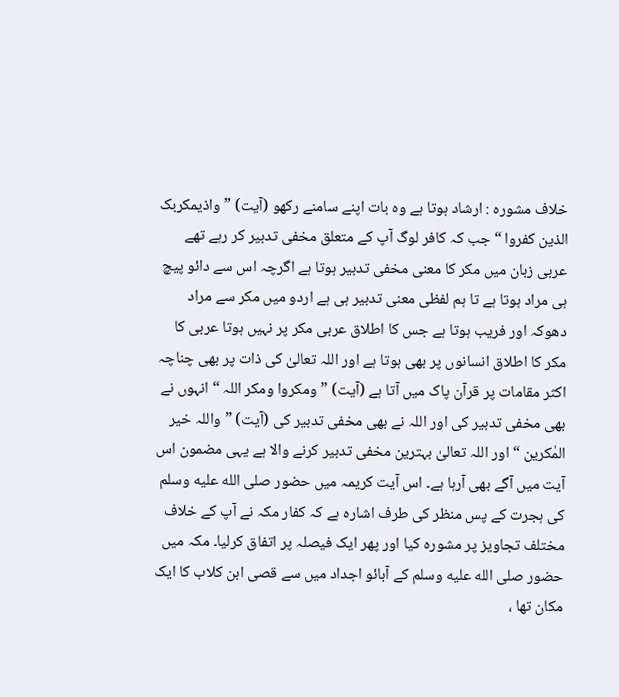خلاف مشورہ : ارشاد ہوتا ہے وہ بات اپنے سامنے رکھو (آیت) ” واذیمکربک الذین کفروا “ جب کہ کافر لوگ آپ کے متعلق مخفی تدبیر کر رہے تھے عربی زبان میں مکر کا معنی مخفی تدبیر ہوتا ہے اگرچہ اس سے دائو پیچ ہی مراد ہوتا ہے تا ہم لفظی معنی تدبیر ہی ہے اردو میں مکر سے مراد دھوکہ اور فریب ہوتا ہے جس کا اطلاق عربی مکر پر نہیں ہوتا عربی کا مکر کا اطلاق انسانوں پر بھی ہوتا ہے اور اللہ تعالیٰ کی ذات پر بھی چناچہ اکثر مقامات پر قرآن پاک میں آتا ہے (آیت) ” ومکروا ومکر اللہ “ انہوں نے بھی مخفی تدبیر کی اور اللہ نے بھی مخفی تدبیر کی (آیت) ” واللہ خیر المٰکرین “ اور اللہ تعالیٰ بہترین مخفی تدبیر کرنے والا ہے یہی مضمون اس آیت میں آگے بھی آرہا ہے۔ اس آیت کریمہ میں حضور صلى الله عليه وسلم کی ہجرت کے پس منظر کی طرف اشارہ ہے کہ کفار مکہ نے آپ کے خلاف مختلف تجاویز پر مشورہ کیا اور پھر ایک فیصلہ پر اتفاق کرلیا۔ مکہ میں حضور صلى الله عليه وسلم کے آبائو اجداد میں سے قصی ابن کلاب کا ایک مکان تھا ،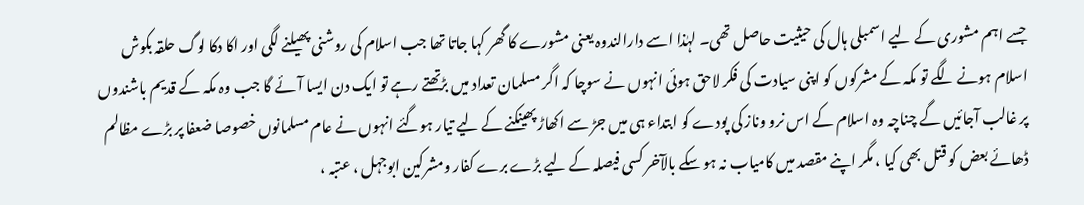جسے اہم مشوری کے لیے اسمبلی ہال کی حیثیت حاصل تھی۔ لہٰذا اسے دارالندوہ یعنی مشورے کا گھر کہا جاتا تھا جب اسلام کی روشنی پھیلنے لگی اور اکا دکا لوگ حلقہ بکوش اسلام ہونے لگے تو مکہ کے مشرکوں کو اپنی سیادت کی فکر لاحق ہوئی انہوں نے سوچا کہ اگر مسلمان تعداد میں بڑتھتے رہے تو ایک دن ایسا آئے گا جب وہ مکہ کے قدیم باشندوں پر غالب آجائیں گے چناچہ وہ اسلام کے اس نرو وناز کی پودے کو ابتداء ہی میں جڑ سے اکھاڑ پھینکنے کے لیے تیار ہوگئے انہوں نے عام مسلمانوں خصوصا ضعفا پر بڑے مظالم ڈھائے بعض کو قتل بھی کیا ، مگر اپنے مقصد میں کامیاب نہ ہو سکے بالآخر کسی فیصلہ کے لیے بڑے برے کفار ومشرکین ابوجہل ، عتبہ ،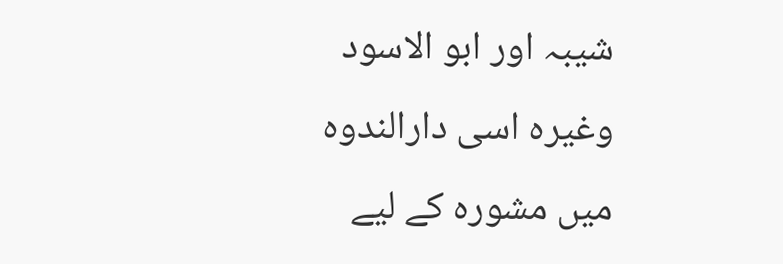شیبہ اور ابو الاسود وغیرہ اسی دارالندوہ میں مشورہ کے لیے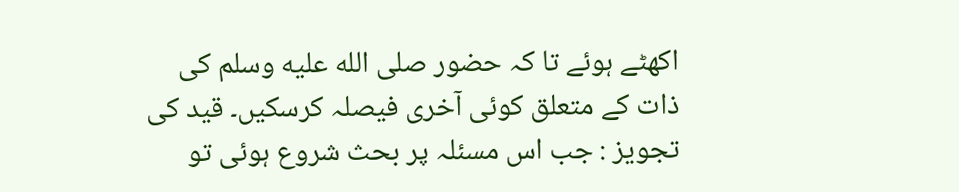اکھٹے ہوئے تا کہ حضور صلى الله عليه وسلم کی ذات کے متعلق کوئی آخری فیصلہ کرسکیں۔ قید کی تجویز : جب اس مسئلہ پر بحث شروع ہوئی تو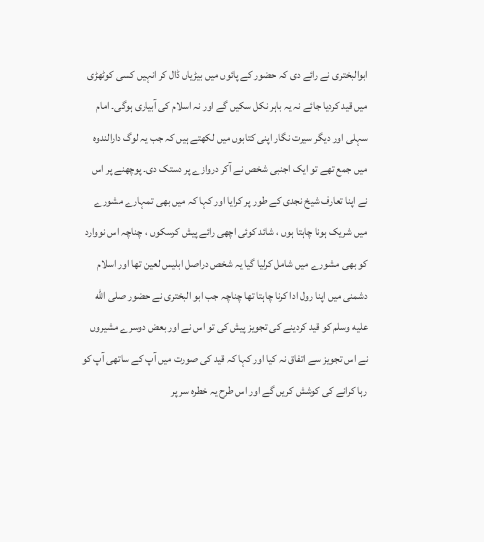ابوالبختری نے رائے دی کہ حضور کے پائوں میں بیڑیاں ڈال کر انہیں کسی کوٹھڑی میں قید کردیا جائے نہ یہ باہر نکل سکیں گے اور نہ اسلام کی آبیاری ہوگی۔ امام سہلی اور دیگر سیرت نگار اپنی کتابوں میں لکھتے ہیں کہ جب یہ لوگ دارالندوہ میں جمع تھے تو ایک اجنبی شخص نے آکر دروازے پر دستک دی۔ پوچھنے پر اس نے اپنا تعارف شیخ نجدی کے طور پر کرایا اور کہا کہ میں بھی تمہارے مشورے میں شریک ہونا چاہتا ہوں ، شائد کوئی اچھی رائے پیش کرسکوں ، چناچہ اس نووارد کو بھی مشورے میں شامل کرلیا گیا یہ شخص دراصل ابلیس لعین تھا اور اسلام دشمنی میں اپنا رول ادا کرنا چاہتا تھا چناچہ جب ابو البختری نے حضور صلى الله عليه وسلم کو قید کردینے کی تجویز پیش کی تو اس نے اور بعض دوسرے مشیروں نے اس تجویز سے اتفاق نہ کیا اور کہا کہ قید کی صورت میں آپ کے ساتھی آپ کو رہا کرانے کی کوشش کریں گے اور اس طرح یہ خطرہ سر پر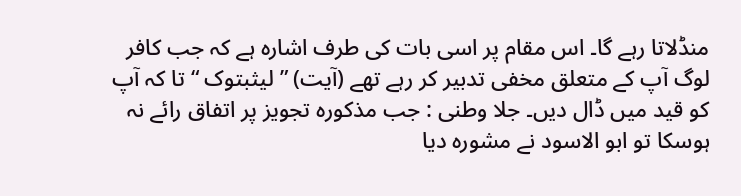منڈلاتا رہے گا۔ اس مقام پر اسی بات کی طرف اشارہ ہے کہ جب کافر لوگ آپ کے متعلق مخفی تدبیر کر رہے تھے (آیت) ” لیثبتوک “ تا کہ آپ کو قید میں ڈال دیں۔ جلا وطنی : جب مذکورہ تجویز پر اتفاق رائے نہ ہوسکا تو ابو الاسود نے مشورہ دیا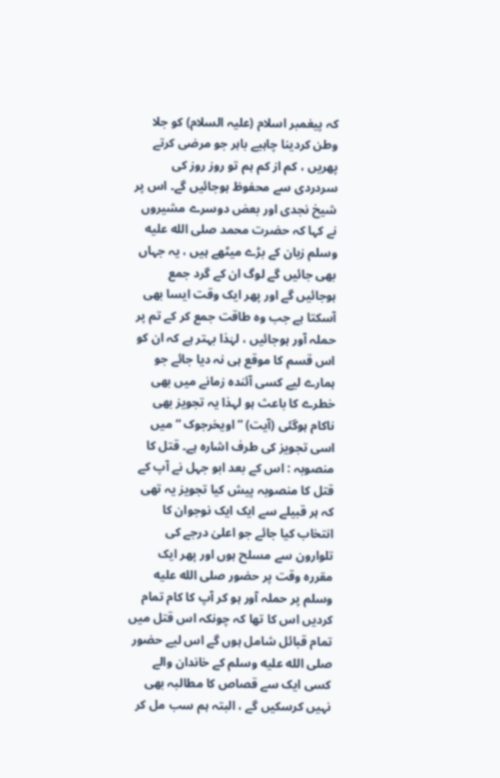کہ پیغمبر اسلام (علیہ السلام) کو جلا وطن کردینا چاہیے باہر جو مرضی کرتے پھریں ، کم از کم ہم تو روز روز کی سردردی سے محفوظ ہوجائیں گے۔ اس پر شیخ نجدی اور بعض دوسرے مشیروں نے کہا کہ حضرت محمد صلى الله عليه وسلم زبان کے بڑے میٹھے ہیں ، یہ جہاں بھی جائیں گے لوگ ان کے گرد جمع ہوجائیں گے اور پھر ایک وقت ایسا بھی آسکتا ہے جب وہ طاقت جمع کر کے تم پر حملہ آور ہوجائیں ، لہٰذا بہتر ہے کہ ان کو اس قسم کا موقع ہی نہ دیا جائے جو ہمارے لیے کسی آئندہ زمانے میں بھی خطرے کا باعث ہو لہذا یہ تجویز بھی ناکام ہوگئی (آیت) ” اویخرجوک “ میں اسی تجویز کی طرف اشارہ ہے۔ قتل کا منصوبہ : اس کے بعد ابو جہل نے آپ کے قتل کا منصوبہ پیش کیا تجویز یہ تھی کہ ہر قبیلے سے ایک ایک نوجوان کا انتخاب کیا جائے جو اعلیٰ درجے کی تلوارون سے مسلح ہوں اور پھر ایک مقررہ وقت پر حضور صلى الله عليه وسلم پر حملہ آور ہو کر آپ کا کام تمام کردیں اس کا تھا کہ چونکہ اس قتل میں تمام قبائل شامل ہوں گے اس لیے حضور صلى الله عليه وسلم کے خاندان والے کسی ایک سے قصاص کا مطالبہ بھی نہیں کرسکیں گے ، البتہ ہم سب مل کر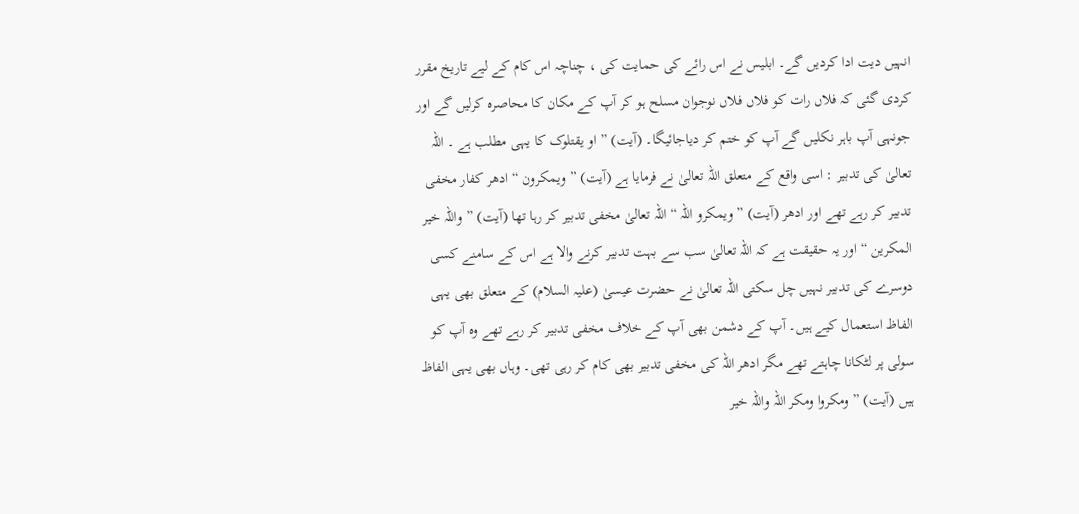انہیں دیت ادا کردیں گے۔ ابلیس نے اس رائے کی حمایت کی ، چناچہ اس کام کے لیے تاریخ مقرر کردی گئی کہ فلاں رات کو فلاں فلاں نوجوان مسلح ہو کر آپ کے مکان کا محاصرہ کرلیں گے اور جونہی آپ باہر نکلیں گے آپ کو ختم کر دیاجائیگا۔ (آیت) ” او یقتلوک کا یہی مطلب ہے ۔ اللہ تعالیٰ کی تدبیر : اسی واقع کے متعلق اللہ تعالیٰ نے فرمایا ہے (آیت) ” ویمکرون “ ادھر کفار مخفی تدبیر کر رہے تھے اور ادھر (آیت) ” ویمکرو اللہ “ اللہ تعالیٰ مخفی تدبیر کر رہا تھا (آیت) ” واللہ خیر المکرین “ اور یہ حقیقت ہے کہ اللہ تعالیٰ سب سے بہت تدبیر کرنے والا ہے اس کے سامنے کسی دوسرے کی تدبیر نہیں چل سکتی اللہ تعالیٰ نے حضرت عیسیٰ (علیہ السلام) کے متعلق بھی یہی الفاظ استعمال کیے ہیں۔ آپ کے دشمن بھی آپ کے خلاف مخفی تدبیر کر رہے تھے وہ آپ کو سولی پر لٹکانا چاہتے تھے مگر ادھر اللہ کی مخفی تدبیر بھی کام کر رہی تھی۔ وہاں بھی یہی الفاظ ہیں (آیت) ” ومکروا ومکر اللہ واللہ خیر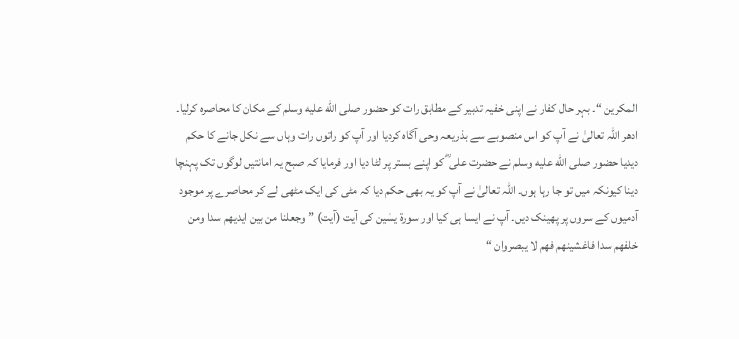المکرین “۔ بہر حال کفار نے اپنی خفیہ تدبیر کے مطابق رات کو حضور صلى الله عليه وسلم کے مکان کا محاصرہ کرلیا۔ ادھر اللہ تعالیٰ نے آپ کو اس منصوبے سے بذریعہ وحی آگاہ کردیا اور آپ کو راتوں رات وہاں سے نکل جانے کا حکم دیدیا حضور صلى الله عليه وسلم نے حضرت علی ؓ کو اپنے بستر پر لٹا دیا اور فرمایا کہ صبح یہ امانتیں لوگوں تک پہنچا دینا کیونکہ میں تو جا رہا ہوں۔ اللہ تعالیٰ نے آپ کو یہ بھی حکم دیا کہ مٹی کی ایک مٹھی لے کر محاصرے پر موجود آدمیوں کے سروں پر پھینک دیں۔ آپ نے ایسا ہی کیا اور سورة یسٰین کی آیت (آیت) ” وجعلنا من بین ایدیھم سدا ومن خلفھم سدا فاغشینھم فھم لا یبصروان “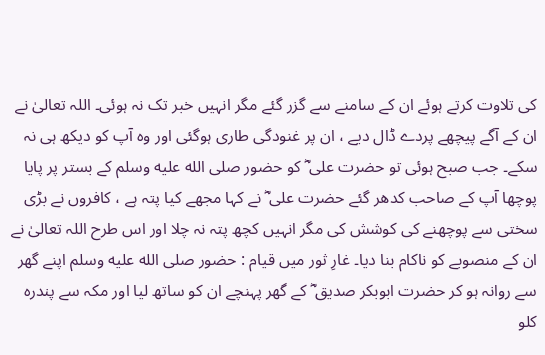کی تلاوت کرتے ہوئے ان کے سامنے سے گزر گئے مگر انہیں خبر تک نہ ہوئی۔ اللہ تعالیٰ نے ان کے آگے پیچھے پردے ڈال دیے ، ان پر غنودگی طاری ہوگئی اور وہ آپ کو دیکھ ہی نہ سکے۔ جب صبح ہوئی تو حضرت علی ؓ کو حضور صلى الله عليه وسلم کے بستر پر پایا پوچھا آپ کے صاحب کدھر گئے حضرت علی ؓ نے کہا مجھے کیا پتہ ہے ، کافروں نے بڑی سختی سے پوچھنے کی کوشش کی مگر انہیں کچھ پتہ نہ چلا اور اس طرح اللہ تعالیٰ نے ان کے منصوبے کو ناکام بنا دیا۔ غارِ ثور میں قیام : حضور صلى الله عليه وسلم اپنے گھر سے روانہ ہو کر حضرت ابوبکر صدیق ؓ کے گھر پہنچے ان کو ساتھ لیا اور مکہ سے پندرہ کلو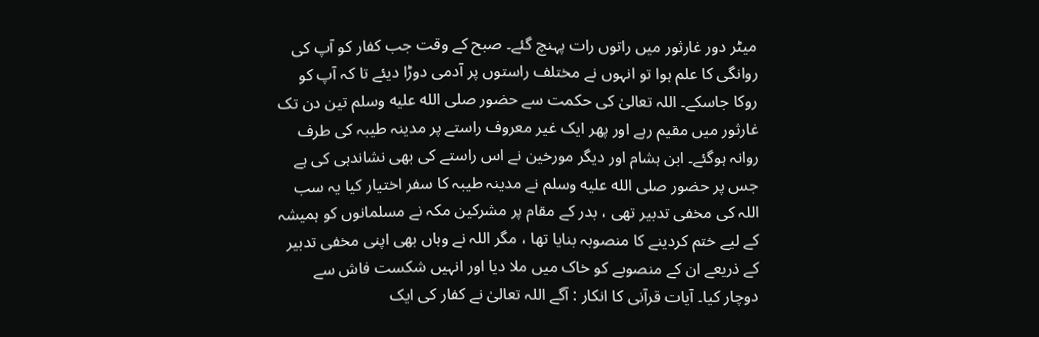میٹر دور غارثور میں راتوں رات پہنچ گئے۔ صبح کے وقت جب کفار کو آپ کی روانگی کا علم ہوا تو انہوں نے مختلف راستوں پر آدمی دوڑا دیئے تا کہ آپ کو روکا جاسکے۔ اللہ تعالیٰ کی حکمت سے حضور صلى الله عليه وسلم تین دن تک غارثور میں مقیم رہے اور پھر ایک غیر معروف راستے پر مدینہ طیبہ کی طرف روانہ ہوگئے۔ ابن ہشام اور دیگر مورخین نے اس راستے کی بھی نشاندہی کی ہے جس پر حضور صلى الله عليه وسلم نے مدینہ طیبہ کا سفر اختیار کیا یہ سب اللہ کی مخفی تدبیر تھی ، بدر کے مقام پر مشرکین مکہ نے مسلمانوں کو ہمیشہ کے لیے ختم کردینے کا منصوبہ بنایا تھا ، مگر اللہ نے وہاں بھی اپنی مخفی تدبیر کے ذریعے ان کے منصوبے کو خاک میں ملا دیا اور انہیں شکست فاش سے دوچار کیا۔ آیات قرآنی کا انکار : آگے اللہ تعالیٰ نے کفار کی ایک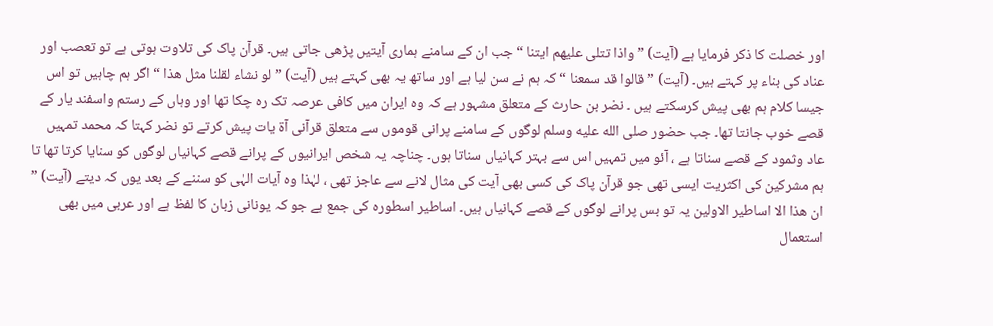اور خصلت کا ذکر فرمایا ہے (آیت) ” واذا تتلی علیھم ایتنا “ جب ان کے سامنے ہماری آیتیں پڑھی جاتی ہیں۔ قرآن پاک کی تلاوت ہوتی ہے تو تعصب اور عناد کی بناء پر کہتے ہیں۔ (آیت) ” قالوا قد سمعنا “ کہ ہم نے سن لیا ہے اور ساتھ یہ بھی کہتے ہیں (آیت) ” لو نشاء لقلنا مثل ھذا “ اگر ہم چاہیں تو اس جیسا کلام ہم بھی پیش کرسکتے ہیں ۔ نضر بن حارث کے متعلق مشہور ہے کہ وہ ایران میں کافی عرصہ تک رہ چکا تھا اور وہاں کے رستم واسفند یار کے قصے خوب جانتا تھا۔ جب حضور صلى الله عليه وسلم لوگوں کے سامنے پرانی قوموں سے متعلق قرآنی آۃ یات پیش کرتے تو نضر کہتا کہ محمد تمہیں عاد وثمود کے قصے سناتا ہے ، آئو میں تمہیں اس سے بہتر کہانیاں سناتا ہوں۔ چناچہ یہ شخص ایرانیوں کے پرانے قصے کہانیاں لوگوں کو سنایا کرتا تھا تا ہم مشرکین کی اکثریت ایسی تھی جو قرآن پاک کی کسی بھی آیت کی مثال لانے سے عاجز تھی ، لہٰذا وہ آیات الہٰی کو سننے کے بعد یوں کہ دیتے (آیت) ” ان ھذا الا اساطیر الاولین یہ تو بس پرانے لوگوں کے قصے کہانیاں ہیں۔ اساطیر اسطورہ کی جمع ہے جو کہ یونانی زبان کا لفظ ہے اور عربی میں بھی استعمال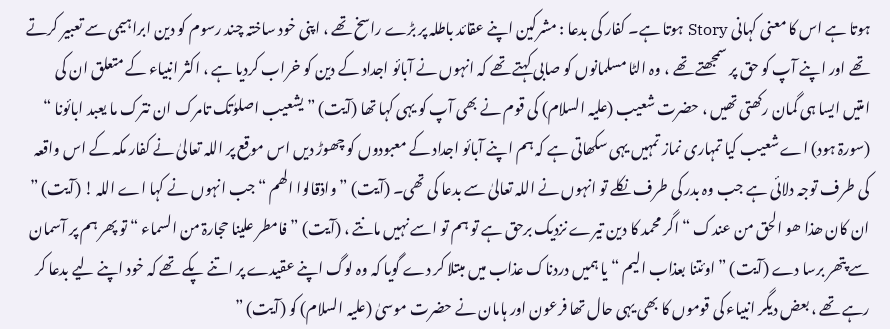ہوتا ہے اس کا معنی کہانی Story ہوتا ہے۔ کفار کی بدعا : مشرکین اپنے عقائد باطلہ پر بڑے راسخ تھے ، اپنی خود ساختہ چند رسوم کو دین ابراہیمی سے تعبیر کرتے تھے اور اپنے آپ کو حق پر سمجھتے تھے ، وہ الٹا مسلمانوں کو صابی کہتے تھے کہ انہوں نے آبائو اجداد کے دین کو خراب کردیا ہے ، اکثر انبیاء کے متعلق ان کی امتیں ایسا ہی گمان رکھتی تھیں ، حضرت شعیب (علیہ السلام) کی قوم نے بھی آپ کو یہی کہا تھا (آیت) ” یشعیب اصلوٰتک تامرک ان نترک ما یعبد ابائونا “ (سورۃ ہود) اے شعیب کیا تمہاری نماز تمہیں یہی سکھاتی ہے کہ ہم اپنے آبائو اجداد کے معبودوں کو چھوڑ دیں اس موقع پر اللہ تعالیٰ نے کفار مکہ کے اس واقعہ کی طرف توجہ دلائی ہے جب وہ بدر کی طرف نکلے تو انہوں نے اللہ تعالیٰ سے بدعا کی تھی۔ (آیت) ” واذقالوا الھم “ جب انہوں نے کہا اے اللہ ! (آیت) ” ان کان ھذا ھو الحق من عندک “ اگر محمد کا دین تیرے نزدیک برحق ہے تو ہم تو اسے نہیں مانتے ، (آیت) ” فامطر علینا حجارۃ من السماء “ تو پھر ہم پر آسمان سے پتھر برسا دے (آیت) ” اوئتنا بعذاب الیم “ یا ہمیں دردناک عذاب میں مبتلا کر دے گویا کہ وہ لوگ اپنے عقیدے پر اتنے پکے تھے کہ خود اپنے لیے بدعا کر رہے تھے ، بعض دیگر انبیاء کی قوموں کا بھی یہی حال تھا فرعون اور ہامان نے حضرت موسیٰ (علیہ السلام) کو (آیت) ”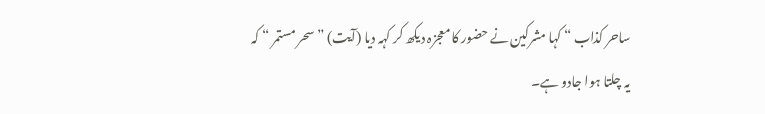ساحر کذاب “ کہا مشرکین نے حضور کا معجزہ دیکھ کر کہہ دیا (آیت) ” سحر مستمر “ کہ یہ چلتا ہوا جادو ہے۔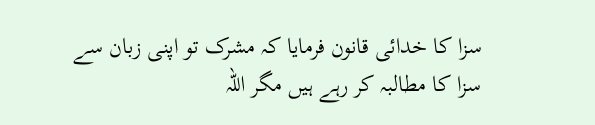سزا کا خدائی قانون فرمایا کہ مشرک تو اپنی زبان سے سزا کا مطالبہ کر رہے ہیں مگر اللہ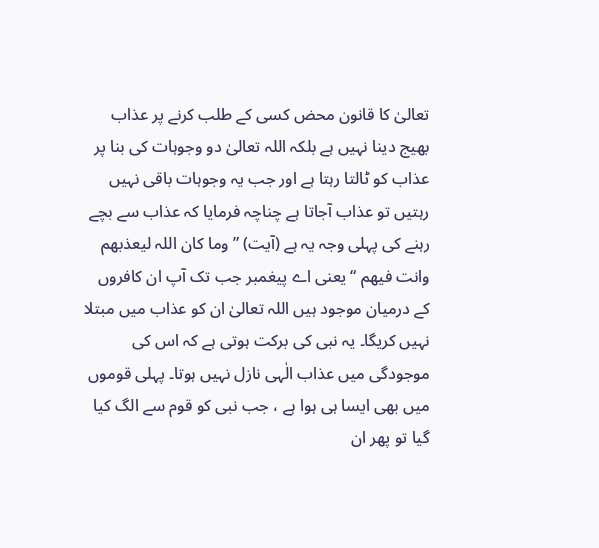تعالیٰ کا قانون محض کسی کے طلب کرنے پر عذاب بھیج دینا نہیں ہے بلکہ اللہ تعالیٰ دو وجوہات کی بنا پر عذاب کو ٹالتا رہتا ہے اور جب یہ وجوہات باقی نہیں رہتیں تو عذاب آجاتا ہے چناچہ فرمایا کہ عذاب سے بچے رہنے کی پہلی وجہ یہ ہے (آیت) ” وما کان اللہ لیعذبھم وانت فیھم “ یعنی اے پیغمبر جب تک آپ ان کافروں کے درمیان موجود ہیں اللہ تعالیٰ ان کو عذاب میں مبتلا نہیں کریگا۔ یہ نبی کی برکت ہوتی ہے کہ اس کی موجودگی میں عذاب الٰہی نازل نہیں ہوتا۔ پہلی قوموں میں بھی ایسا ہی ہوا ہے ، جب نبی کو قوم سے الگ کیا گیا تو پھر ان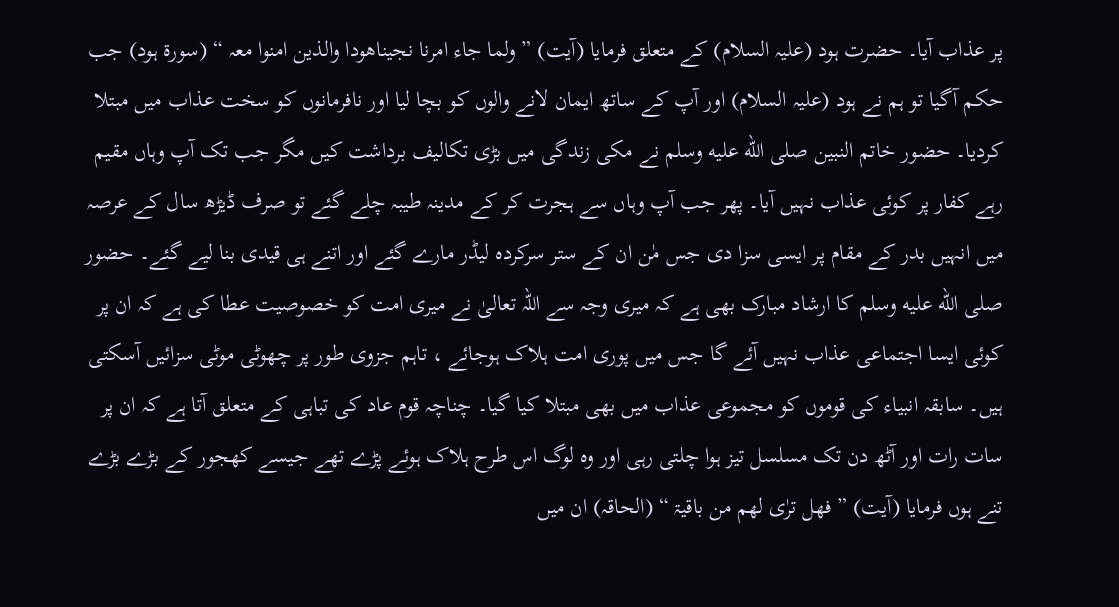پر عذاب آیا۔ حضرت ہود (علیہ السلام) کے متعلق فرمایا (آیت) ” ولما جاء امرنا نجیناھودا والذین امنوا معہ “ (سورۃ ہود) جب حکم آگیا تو ہم نے ہود (علیہ السلام) اور آپ کے ساتھ ایمان لانے والوں کو بچا لیا اور نافرمانوں کو سخت عذاب میں مبتلا کردیا۔ حضور خاتم النبین صلى الله عليه وسلم نے مکی زندگی میں بڑی تکالیف برداشت کیں مگر جب تک آپ وہاں مقیم رہے کفار پر کوئی عذاب نہیں آیا۔ پھر جب آپ وہاں سے ہجرت کر کے مدینہ طیبہ چلے گئے تو صرف ڈیڑھ سال کے عرصہ میں انہیں بدر کے مقام پر ایسی سزا دی جس مٰن ان کے ستر سرکردہ لیڈر مارے گئے اور اتنے ہی قیدی بنا لیے گئے۔ حضور صلى الله عليه وسلم کا ارشاد مبارک بھی ہے کہ میری وجہ سے اللہ تعالیٰ نے میری امت کو خصوصیت عطا کی ہے کہ ان پر کوئی ایسا اجتماعی عذاب نہیں آئے گا جس میں پوری امت ہلاک ہوجائے ، تاہم جزوی طور پر چھوٹی موٹی سزائیں آسکتی ہیں۔ سابقہ انبیاء کی قوموں کو مجموعی عذاب میں بھی مبتلا کیا گیا۔ چناچہ قوم عاد کی تباہی کے متعلق آتا ہے کہ ان پر سات رات اور آٹھ دن تک مسلسل تیز ہوا چلتی رہی اور وہ لوگ اس طرح ہلاک ہوئے پڑے تھے جیسے کھجور کے بڑے بڑے تنے ہوں فرمایا (آیت) ” فھل ترٰی لھم من باقیۃ “ (الحاقہ) ان میں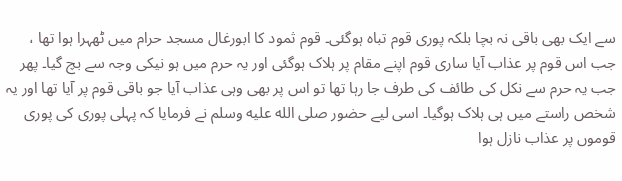سے ایک بھی باقی نہ بچا بلکہ پوری قوم تباہ ہوگئی۔ قوم ثمود کا ابورغال مسجد حرام میں ٹھہرا ہوا تھا ، جب اس قوم پر عذاب آیا ساری قوم اپنے مقام پر ہلاک ہوگئی اور یہ حرم میں ہو نیکی وجہ سے بچ گیا۔ پھر جب یہ حرم سے نکل کی طائف کی طرف جا رہا تھا تو اس پر بھی وہی عذاب آیا جو باقی قوم پر آیا تھا اور یہ شخص راستے میں ہی ہلاک ہوگیا۔ اسی لیے حضور صلى الله عليه وسلم نے فرمایا کہ پہلی پوری کی پوری قوموں پر عذاب نازل ہوا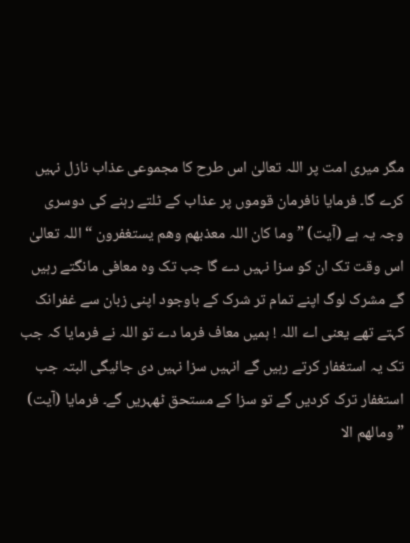مگر میری امت پر اللہ تعالیٰ اس طرح کا مجموعی عذاب نازل نہیں کرے گا۔ فرمایا نافرمان قوموں پر عذاب کے ٹلتے رہنے کی دوسری وجہ یہ ہے (آیت) ” وما کان اللہ معذبھم وھم یستغفرون “ اللہ تعالیٰ اس وقت تک ان کو سزا نہیں دے گا جب تک وہ معافی مانگتے رہیں گے مشرک لوگ اپنے تمام تر شرک کے باوجود اپنی زبان سے غفرانک کہتے تھے یعنی اے اللہ ! ہمیں معاف فرما دے تو اللہ نے فرمایا کہ جب تک یہ استغفار کرتے رہیں گے انہیں سزا نہیں دی جائیگی البتہ جب استغفار ترک کردیں گے تو سزا کے مستحق ٹھہریں گے۔ فرمایا (آیت) ” ومالھم الا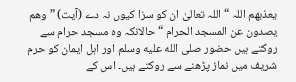یعذبھم اللہ “ اللہ تعالیٰ ان کو سزا کیوں نہ دے (آیت) ” وھم یصدون عن المسجد الحرام “ حالانکہ وہ مسجد حرام سے روکتے ہیں حضور صلى الله عليه وسلم اور اہل ایمان کو حرم شریف میں نماز پڑھنے سے روکتے ہیں۔ اس کے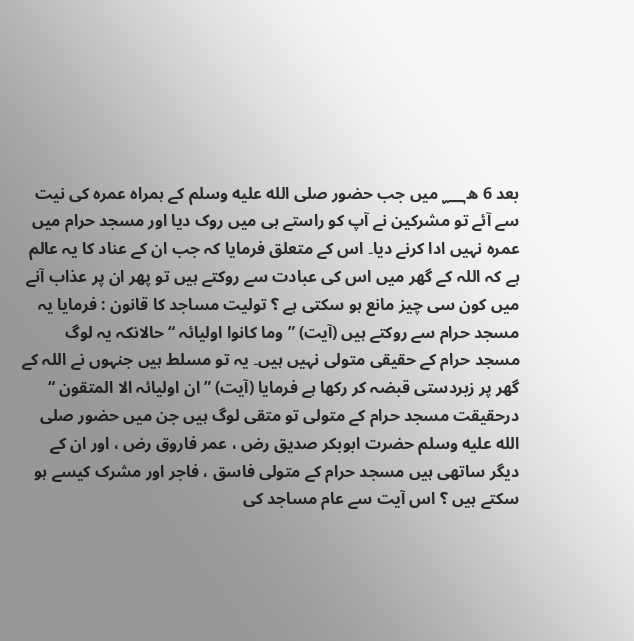بعد 6 ھ؁ میں جب حضور صلى الله عليه وسلم کے ہمراہ عمرہ کی نیت سے آئے تو مشرکین نے آپ کو راستے ہی میں روک دیا اور مسجد حرام میں عمرہ نہیں ادا کرنے دیا۔ اس کے متعلق فرمایا کہ جب ان کے عناد کا یہ عالم ہے کہ اللہ کے گھر میں اس کی عبادت سے روکتے ہیں تو پھر ان پر عذاب آنے میں کون سی چیز مانع ہو سکتی ہے ؟ تولیت مساجد کا قانون : فرمایا یہ مسجد حرام سے روکتے ہیں (آیت) ” وما کانوا اولیائہ “ حالانکہ یہ لوگ مسجد حرام کے حقیقی متولی نہیں ہیں۔ یہ تو مسلط ہیں جنہوں نے اللہ کے گھر پر زبردستی قبضہ کر رکھا ہے فرمایا (آیت) ” ان اولیائہ الا المتقون “ درحقیقت مسجد حرام کے متولی تو متقی لوگ ہیں جن میں حضور صلى الله عليه وسلم حضرت ابوبکر صدیق رض ، عمر فاروق رض ، اور ان کے دیگر ساتھی ہیں مسجد حرام کے متولی فاسق ، فاجر اور مشرک کیسے ہو سکتے ہیں ؟ اس آیت سے عام مساجد کی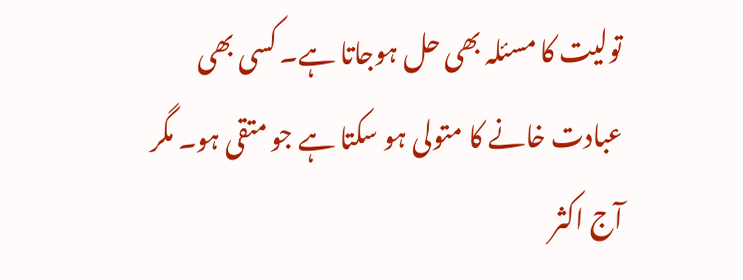تولیت کا مسئلہ بھی حل ہوجاتا ہے۔ کسی بھی عبادت خانے کا متولی ہو سکتا ہے جو متقی ہو۔ مگر آج اکثر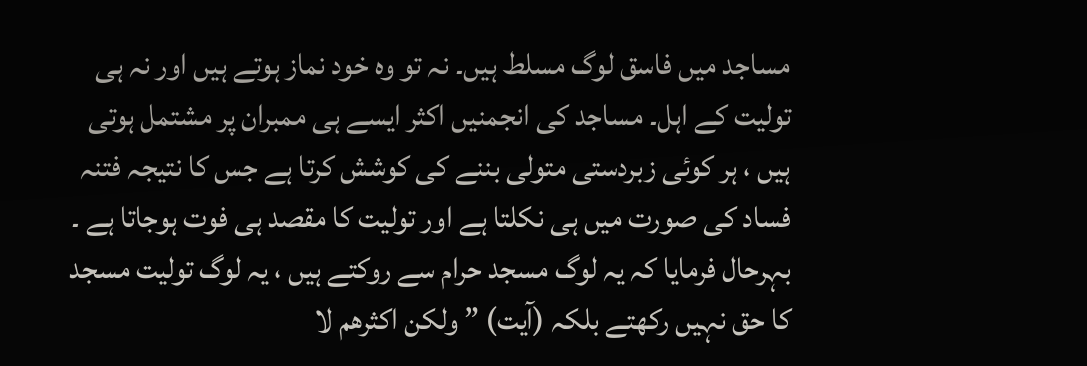مساجد میں فاسق لوگ مسلط ہیں۔ نہ تو وہ خود نماز ہوتے ہیں اور نہ ہی تولیت کے اہل۔ مساجد کی انجمنیں اکثر ایسے ہی ممبران پر مشتمل ہوتی ہیں ، ہر کوئی زبردستی متولی بننے کی کوشش کرتا ہے جس کا نتیجہ فتنہ فساد کی صورت میں ہی نکلتا ہے اور تولیت کا مقصد ہی فوت ہوجاتا ہے ۔ بہرحال فرمایا کہ یہ لوگ مسجد حرام سے روکتے ہیں ، یہ لوگ تولیت مسجد کا حق نہیں رکھتے بلکہ (آیت) ” ولکن اکثرھم لا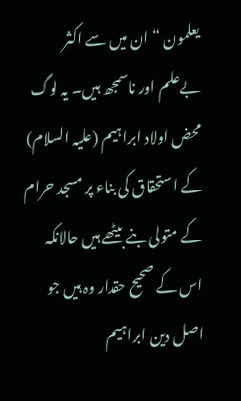یعلمون “ ان میں سے اکثر بےعلم اور ناسمجھ ہیں۔ یہ لوگ محض اولاد ابراہیم (علیہ السلام) کے استحقاق کی بناء پر مسجد حرام کے متولی بنے بیٹھے ہیں حالانکہ اس کے صحیح حقدار وہ ہیں جو اصل دین ابراہیم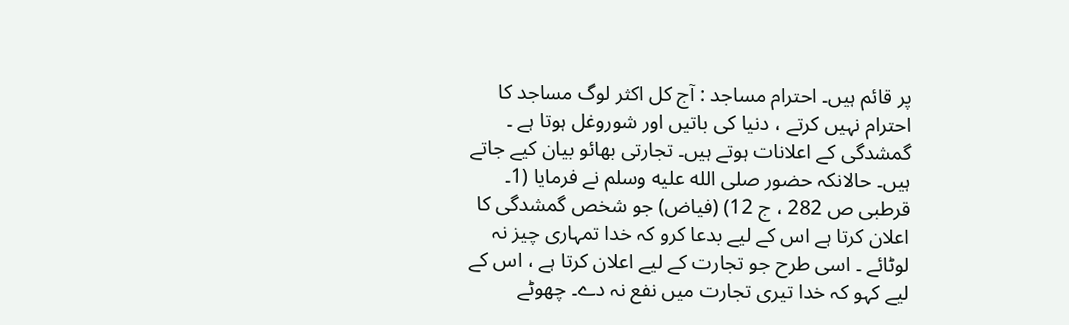پر قائم ہیں۔ احترام مساجد : آج کل اکثر لوگ مساجد کا احترام نہیں کرتے ، دنیا کی باتیں اور شوروغل ہوتا ہے ۔ گمشدگی کے اعلانات ہوتے ہیں۔ تجارتی بھائو بیان کیے جاتے ہیں۔ حالانکہ حضور صلى الله عليه وسلم نے فرمایا (1۔ قرطبی ص 282 ، ج 12) (فیاض) جو شخص گمشدگی کا اعلان کرتا ہے اس کے لیے بدعا کرو کہ خدا تمہاری چیز نہ لوٹائے ۔ اسی طرح جو تجارت کے لیے اعلان کرتا ہے ، اس کے لیے کہو کہ خدا تیری تجارت میں نفع نہ دے۔ چھوٹے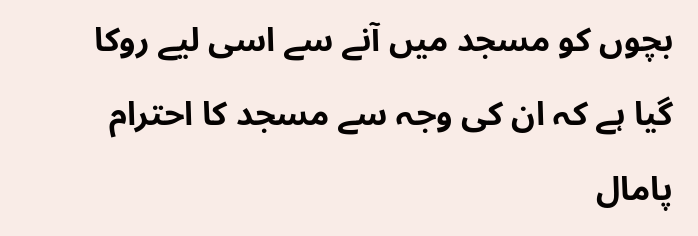بچوں کو مسجد میں آنے سے اسی لیے روکا گیا ہے کہ ان کی وجہ سے مسجد کا احترام پامال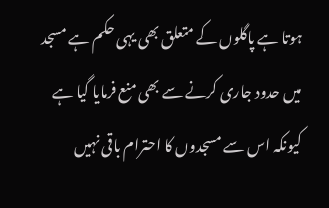ہوتا ہے پاگلوں کے متعلق بھی یہی حکم ہے مسجد میں حدود جاری کرنے سے بھی منع فرمایا گیا ہے کیونکہ اس سے مسجدوں کا احترام باقی نہیں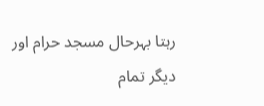رہتا بہرحال مسجد حرام اور دیگر تمام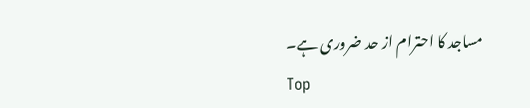مساجد کا احترام از حد ضروری ہے۔
Top